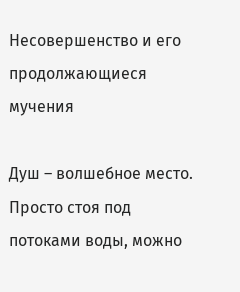Несовершенство и его продолжающиеся мучения

Душ – волшебное место. Просто стоя под потоками воды, можно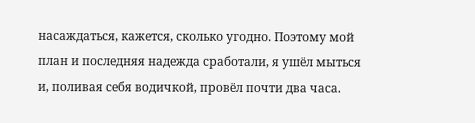насаждаться, кажется, сколько угодно. Поэтому мой план и последняя надежда сработали, я ушёл мыться и, поливая себя водичкой, провёл почти два часа.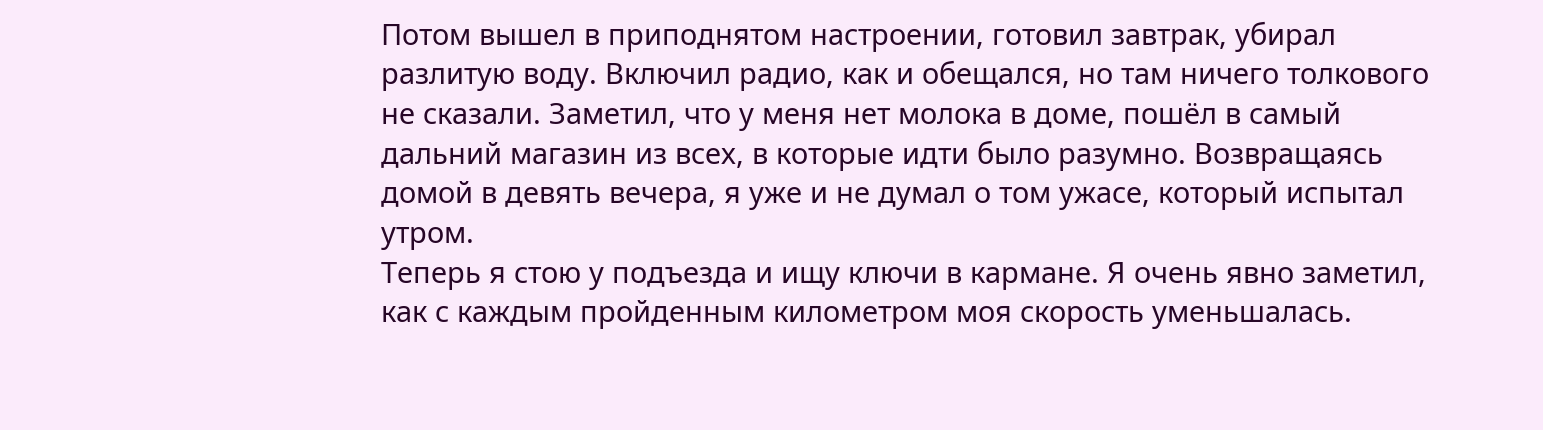Потом вышел в приподнятом настроении, готовил завтрак, убирал разлитую воду. Включил радио, как и обещался, но там ничего толкового не сказали. Заметил, что у меня нет молока в доме, пошёл в самый дальний магазин из всех, в которые идти было разумно. Возвращаясь домой в девять вечера, я уже и не думал о том ужасе, который испытал утром.
Теперь я стою у подъезда и ищу ключи в кармане. Я очень явно заметил, как с каждым пройденным километром моя скорость уменьшалась.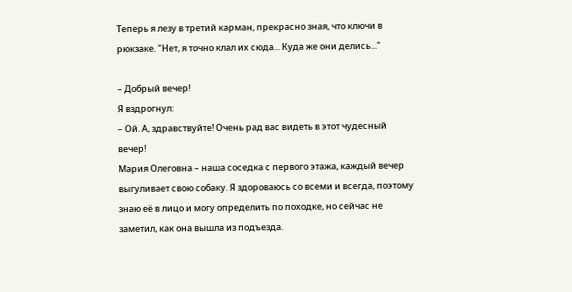Теперь я лезу в третий карман, прекрасно зная, что ключи в рюкзаке. "Нет, я точно клал их сюда... Куда же они делись..."

– Добрый вечер!
Я вздрогнул:
– Ой. А, здравствуйте! Очень рад вас видеть в этот чудесный вечер!
Мария Олеговна – наша соседка с первого этажа, каждый вечер выгуливает свою собаку. Я здороваюсь со всеми и всегда, поэтому знаю её в лицо и могу определить по походке, но сейчас не заметил, как она вышла из подъезда.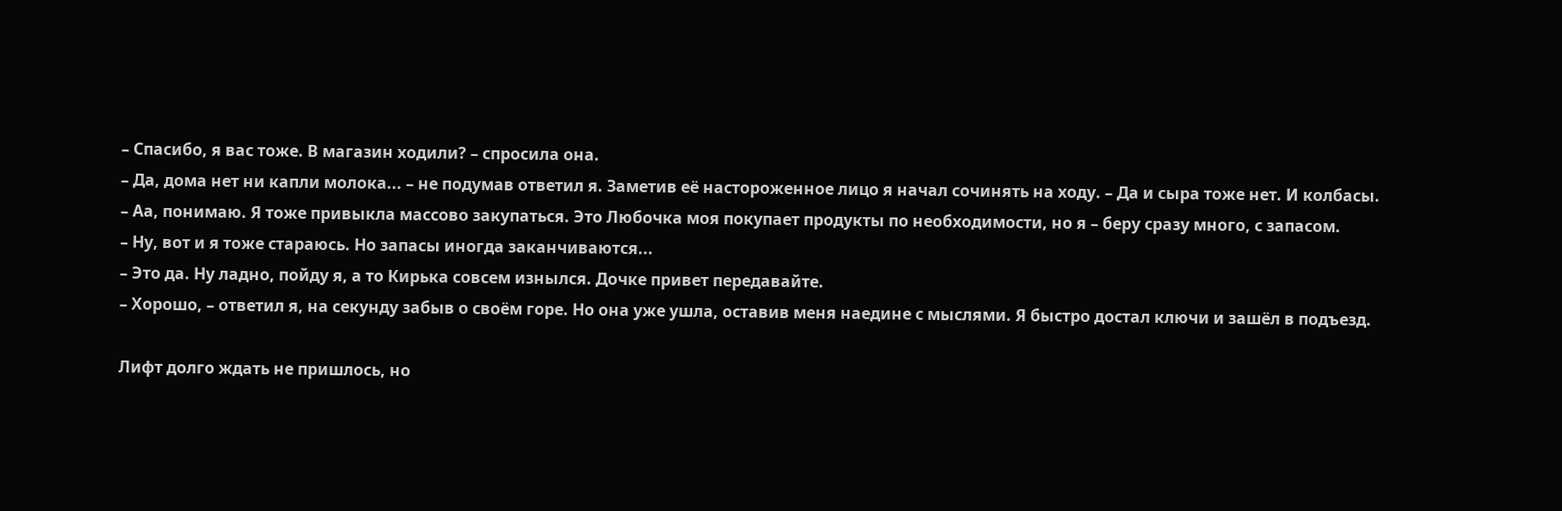– Спасибо, я вас тоже. В магазин ходили? – спросила она.
– Да, дома нет ни капли молока... – не подумав ответил я. Заметив её настороженное лицо я начал сочинять на ходу. – Да и сыра тоже нет. И колбасы.
– Аа, понимаю. Я тоже привыкла массово закупаться. Это Любочка моя покупает продукты по необходимости, но я – беру сразу много, с запасом.
– Ну, вот и я тоже стараюсь. Но запасы иногда заканчиваются...
– Это да. Ну ладно, пойду я, а то Кирька совсем изнылся. Дочке привет передавайте.
– Хорошо, – ответил я, на секунду забыв о своём горе. Но она уже ушла, оставив меня наедине с мыслями. Я быстро достал ключи и зашёл в подъезд.

Лифт долго ждать не пришлось, но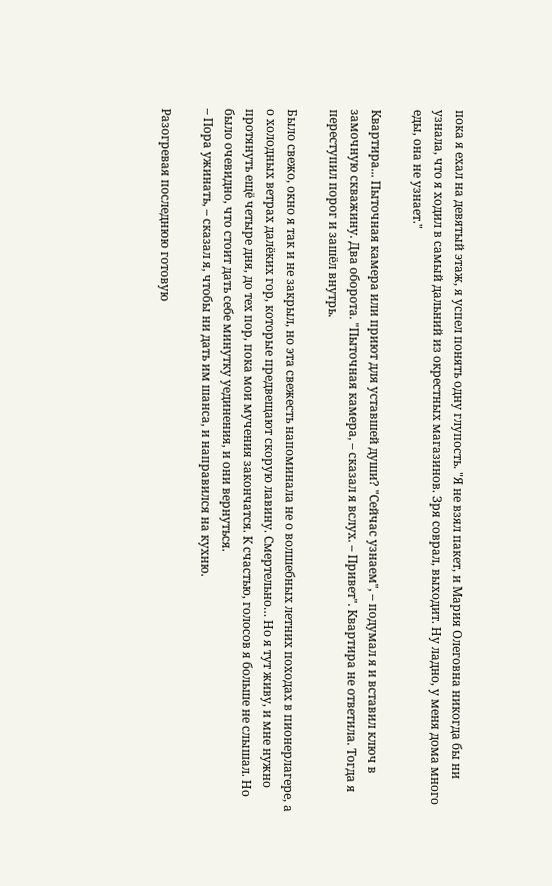пока я ехал на девятый этаж, я успел понять одну глупость. "Я не взял пакет, и Мария Олеговна никогда бы ни узнала, что я ходил в самый дальний из окрестных магазинов. Зря соврал, выходит. Ну ладно, у меня дома много еды, она не узнает."

Квартира... Пыточная камера или приют для уставшей души? "Сейчас узнаем", – подумал я и вставил ключ в замочную скважину. Два оборота. "Пыточная камера, – сказал я вслух. – Привет". Квартира не ответила. Тогда я переступил порог и зашёл внутрь.

Было свежо, окно я так и не закрыл, но эта свежесть напоминала не о волшебных летних походах в пионерлагере, а о холодных ветрах далёких гор, которые предвещают скорую лавину. Смертельно… Но я тут живу, и мне нужно протянуть ещё четыре дня, до тех пор, пока мои мучения закончатся. К счастью, голосов я больше не слышал. Но было очевидно, что стоит дать себе минутку уединения, и они вернуться.
– Пора ужинать, – сказал я, чтобы ни дать им шанса, и направился на кухню.

Разогревая последнюю готовую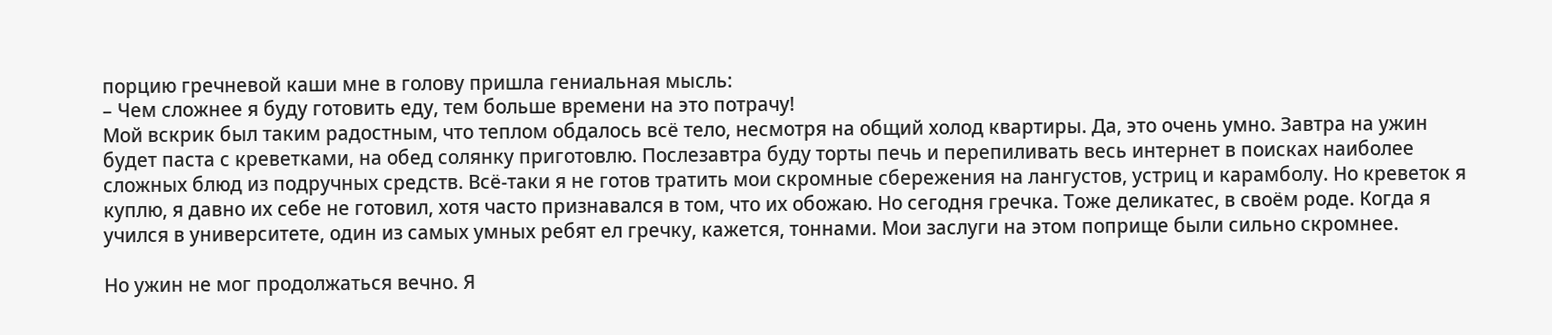порцию гречневой каши мне в голову пришла гениальная мысль:
– Чем сложнее я буду готовить еду, тем больше времени на это потрачу!
Мой вскрик был таким радостным, что теплом обдалось всё тело, несмотря на общий холод квартиры. Да, это очень умно. Завтра на ужин будет паста с креветками, на обед солянку приготовлю. Послезавтра буду торты печь и перепиливать весь интернет в поисках наиболее сложных блюд из подручных средств. Всё-таки я не готов тратить мои скромные сбережения на лангустов, устриц и карамболу. Но креветок я куплю, я давно их себе не готовил, хотя часто признавался в том, что их обожаю. Но сегодня гречка. Тоже деликатес, в своём роде. Когда я учился в университете, один из самых умных ребят ел гречку, кажется, тоннами. Мои заслуги на этом поприще были сильно скромнее.

Но ужин не мог продолжаться вечно. Я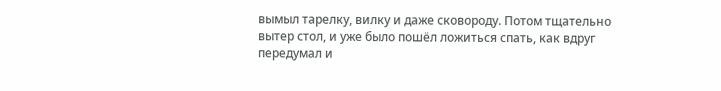вымыл тарелку, вилку и даже сковороду. Потом тщательно вытер стол, и уже было пошёл ложиться спать, как вдруг передумал и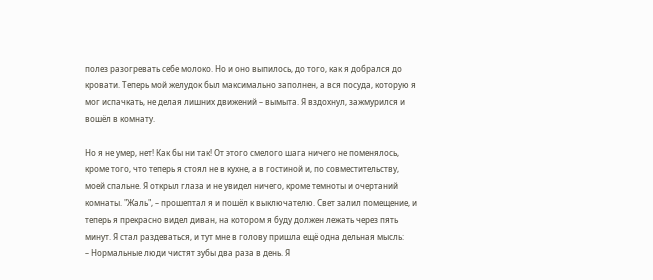полез разогревать себе молоко. Но и оно выпилось, до того, как я добрался до кровати. Теперь мой желудок был максимально заполнен, а вся посуда, которую я мог испачкать, не делая лишних движений – вымыта. Я вздохнул, зажмурился и вошёл в комнату.

Но я не умер, нет! Как бы ни так! От этого смелого шага ничего не поменялось, кроме того, что теперь я стоял не в кухне, а в гостиной и, по совместительству, моей спальне. Я открыл глаза и не увидел ничего, кроме темноты и очертаний комнаты. "Жаль", – прошептал я и пошёл к выключателю. Свет залил помещение, и теперь я прекрасно видел диван, на котором я буду должен лежать через пять минут. Я стал раздеваться, и тут мне в голову пришла ещё одна дельная мысль:
– Нормальные люди чистят зубы два раза в день. Я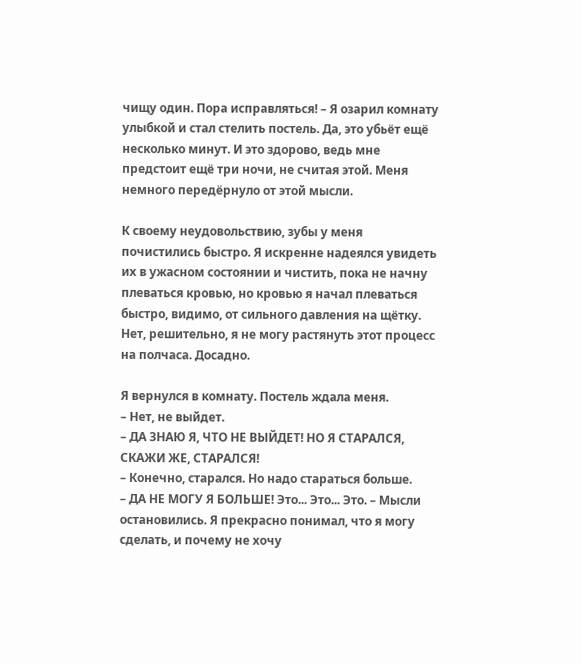чищу один. Пора исправляться! – Я озарил комнату улыбкой и стал стелить постель. Да, это убьёт ещё несколько минут. И это здорово, ведь мне предстоит ещё три ночи, не считая этой. Меня немного передёрнуло от этой мысли.

К своему неудовольствию, зубы у меня почистились быстро. Я искренне надеялся увидеть их в ужасном состоянии и чистить, пока не начну плеваться кровью, но кровью я начал плеваться быстро, видимо, от сильного давления на щётку. Нет, решительно, я не могу растянуть этот процесс на полчаса. Досадно.

Я вернулся в комнату. Постель ждала меня.
– Нет, не выйдет.
– ДА ЗНАЮ Я, ЧТО НЕ ВЫЙДЕТ! НО Я СТАРАЛСЯ, СКАЖИ ЖЕ, СТАРАЛСЯ!
– Конечно, старался. Но надо стараться больше.
– ДА НЕ МОГУ Я БОЛЬШЕ! Это... Это... Это. – Мысли остановились. Я прекрасно понимал, что я могу сделать, и почему не хочу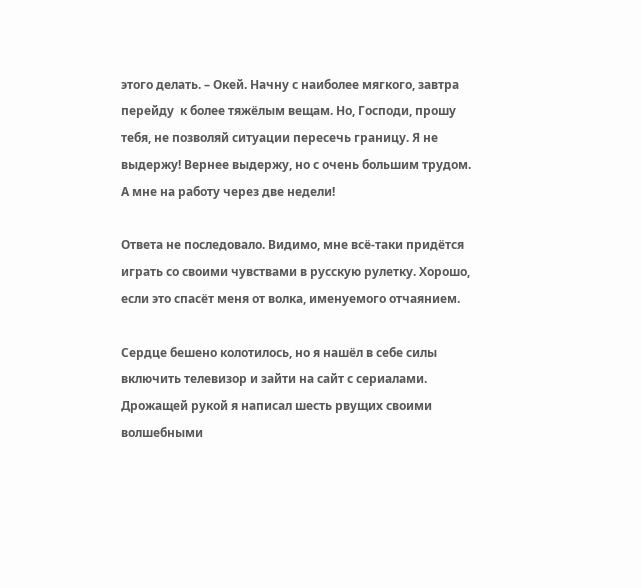этого делать. – Окей. Начну с наиболее мягкого, завтра перейду  к более тяжёлым вещам. Но, Господи, прошу тебя, не позволяй ситуации пересечь границу. Я не выдержу! Вернее выдержу, но с очень большим трудом. А мне на работу через две недели!

Ответа не последовало. Видимо, мне всё-таки придётся играть со своими чувствами в русскую рулетку. Хорошо, если это спасёт меня от волка, именуемого отчаянием.

Сердце бешено колотилось, но я нашёл в себе силы включить телевизор и зайти на сайт с сериалами. Дрожащей рукой я написал шесть рвущих своими волшебными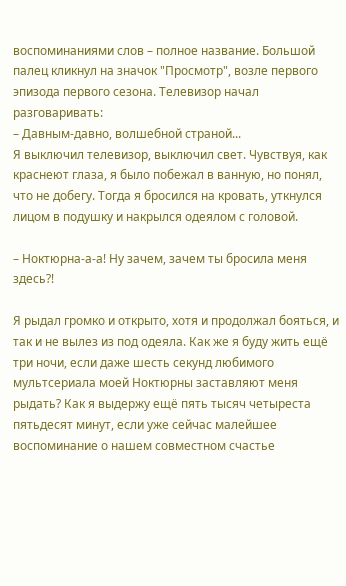воспоминаниями слов – полное название. Большой палец кликнул на значок "Просмотр", возле первого эпизода первого сезона. Телевизор начал разговаривать:
– Давным-давно, волшебной страной...
Я выключил телевизор, выключил свет. Чувствуя, как краснеют глаза, я было побежал в ванную, но понял, что не добегу. Тогда я бросился на кровать, уткнулся лицом в подушку и накрылся одеялом с головой.

– Ноктюрна-а-а! Ну зачем, зачем ты бросила меня здесь?!

Я рыдал громко и открыто, хотя и продолжал бояться, и так и не вылез из под одеяла. Как же я буду жить ещё три ночи, если даже шесть секунд любимого мультсериала моей Ноктюрны заставляют меня рыдать? Как я выдержу ещё пять тысяч четыреста пятьдесят минут, если уже сейчас малейшее воспоминание о нашем совместном счастье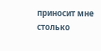приносит мне столько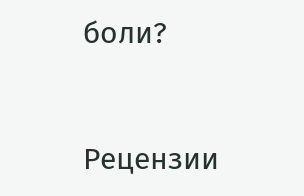боли?


Рецензии